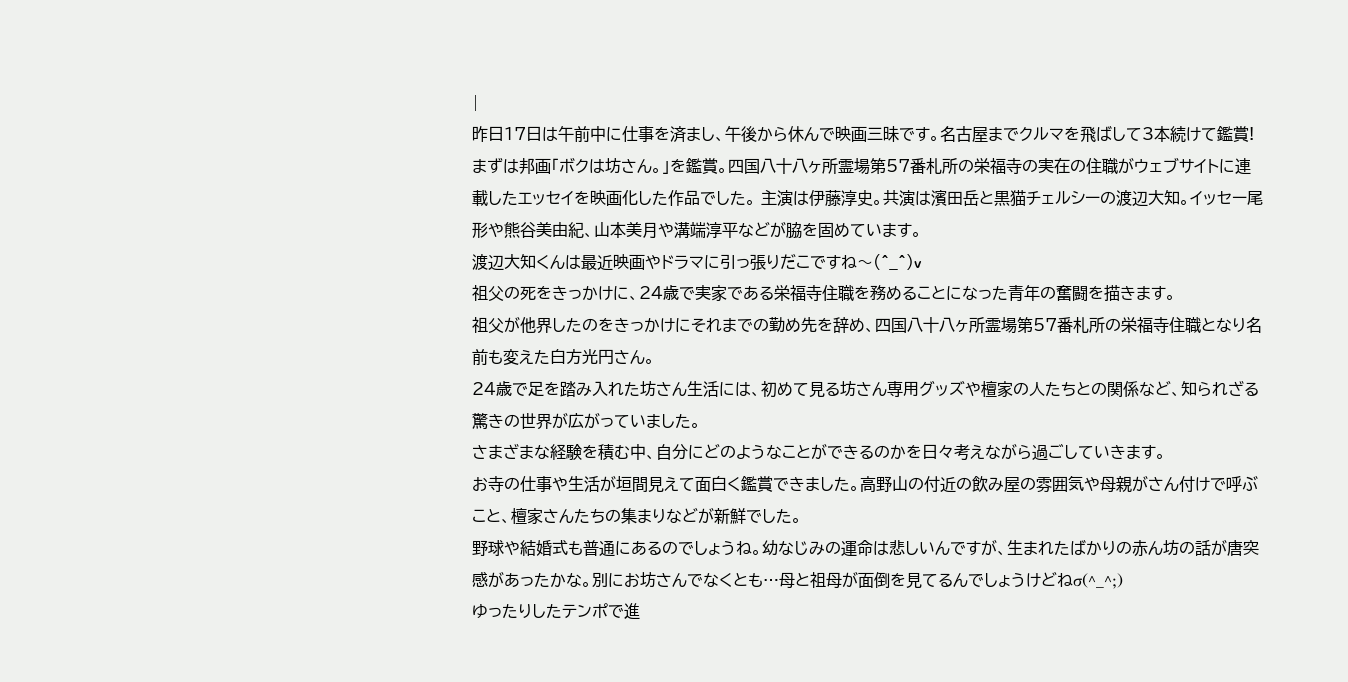|
昨日17日は午前中に仕事を済まし、午後から休んで映画三昧です。名古屋までクルマを飛ばして3本続けて鑑賞!
まずは邦画「ボクは坊さん。」を鑑賞。四国八十八ヶ所霊場第57番札所の栄福寺の実在の住職がウェブサイトに連載したエッセイを映画化した作品でした。 主演は伊藤淳史。共演は濱田岳と黒猫チェルシーの渡辺大知。イッセー尾形や熊谷美由紀、山本美月や溝端淳平などが脇を固めています。
渡辺大知くんは最近映画やドラマに引っ張りだこですね〜(^_^)v
祖父の死をきっかけに、24歳で実家である栄福寺住職を務めることになった青年の奮闘を描きます。
祖父が他界したのをきっかけにそれまでの勤め先を辞め、四国八十八ヶ所霊場第57番札所の栄福寺住職となり名前も変えた白方光円さん。
24歳で足を踏み入れた坊さん生活には、初めて見る坊さん専用グッズや檀家の人たちとの関係など、知られざる驚きの世界が広がっていました。
さまざまな経験を積む中、自分にどのようなことができるのかを日々考えながら過ごしていきます。
お寺の仕事や生活が垣間見えて面白く鑑賞できました。高野山の付近の飲み屋の雰囲気や母親がさん付けで呼ぶこと、檀家さんたちの集まりなどが新鮮でした。
野球や結婚式も普通にあるのでしょうね。幼なじみの運命は悲しいんですが、生まれたばかりの赤ん坊の話が唐突感があったかな。別にお坊さんでなくとも…母と祖母が面倒を見てるんでしょうけどねσ(^_^;)
ゆったりしたテンポで進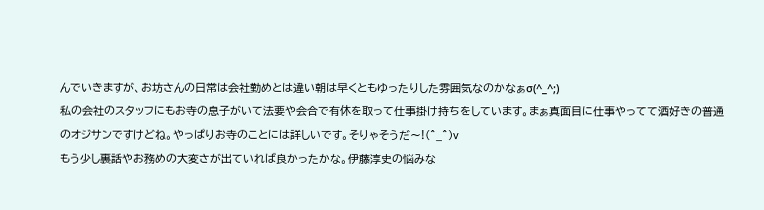んでいきますが、お坊さんの日常は会社勤めとは違い朝は早くともゆったりした雰囲気なのかなぁσ(^_^;)
私の会社のスタッフにもお寺の息子がいて法要や会合で有休を取って仕事掛け持ちをしています。まぁ真面目に仕事やってて酒好きの普通のオジサンですけどね。やっぱりお寺のことには詳しいです。そりゃそうだ〜!(^_^)v
もう少し裏話やお務めの大変さが出ていれば良かったかな。伊藤淳史の悩みな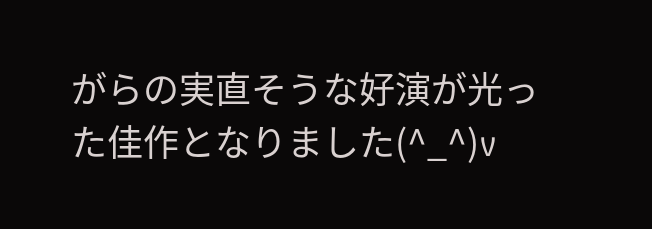がらの実直そうな好演が光った佳作となりました(^_^)v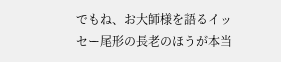でもね、お大師様を語るイッセー尾形の長老のほうが本当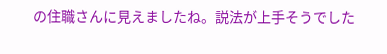の住職さんに見えましたね。説法が上手そうでした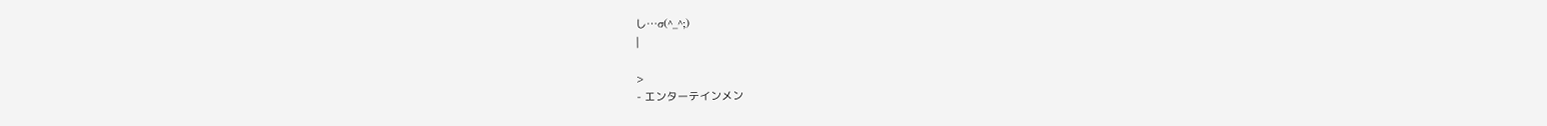し…σ(^_^;)
|

>
- エンターテインメン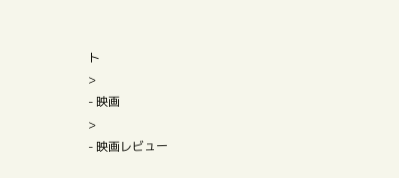ト
>
- 映画
>
- 映画レビュー